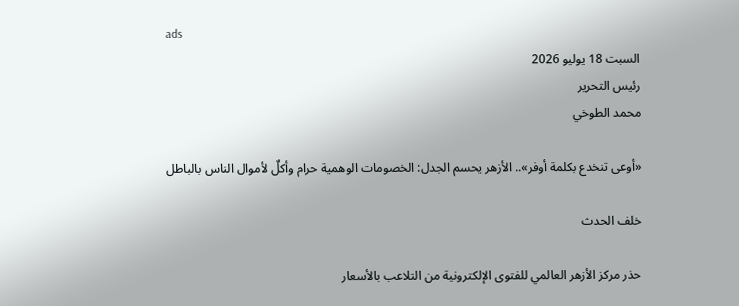ads
السبت 18 يوليو 2026
رئيس التحرير
محمد الطوخي

«أوعى تنخدع بكلمة أوفر».. الأزهر يحسم الجدل: الخصومات الوهمية حرام وأكلٌ لأموال الناس بالباطل

خلف الحدث

حذر مركز الأزهر العالمي للفتوى الإلكترونية من التلاعب بالأسعار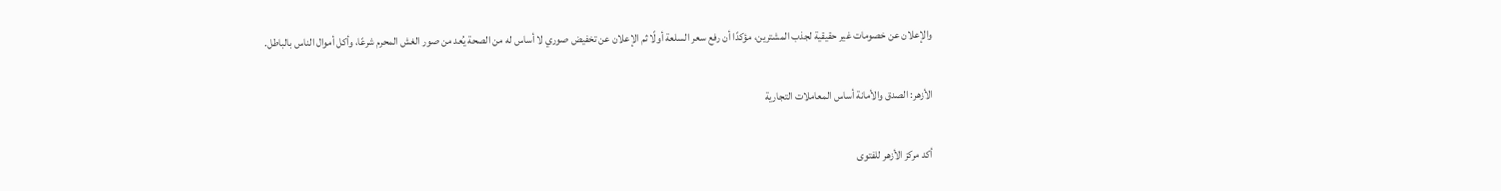والإعلان عن خصومات غير حقيقية لجذب المشترين، مؤكدًا أن رفع سعر السلعة أولًا ثم الإعلان عن تخفيض صوري لا أساس له من الصحة يُعد من صور الغش المحرم شرعًا، وأكل أموال الناس بالباطل.

الأزهر: الصدق والأمانة أساس المعاملات التجارية

أكد مركز الأزهر للفتوى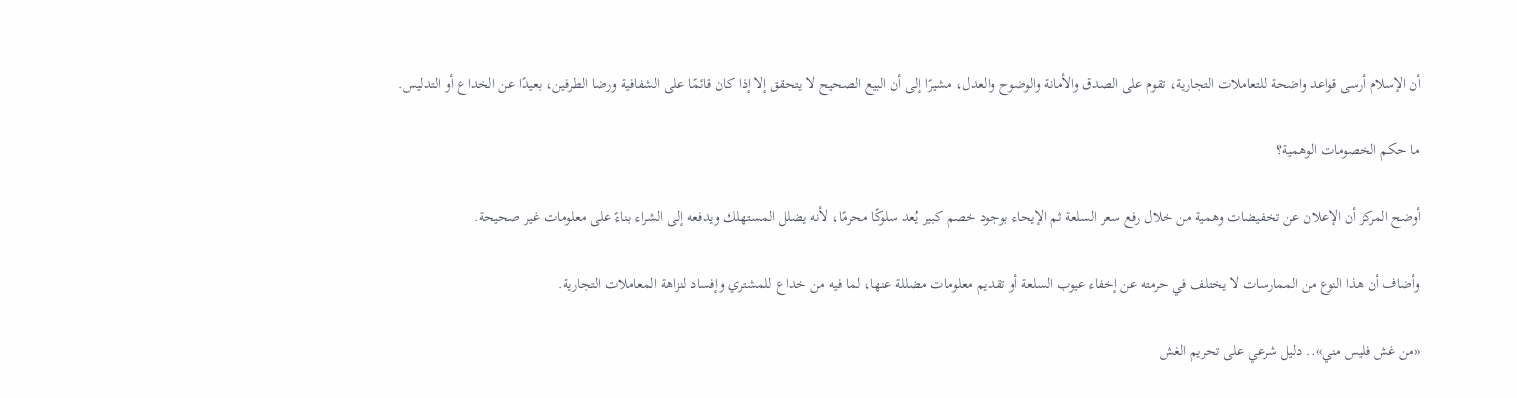أن الإسلام أرسى قواعد واضحة للتعاملات التجارية، تقوم على الصدق والأمانة والوضوح والعدل، مشيرًا إلى أن البيع الصحيح لا يتحقق إلا إذا كان قائمًا على الشفافية ورضا الطرفين، بعيدًا عن الخداع أو التدليس.

ما حكم الخصومات الوهمية؟

أوضح المركز أن الإعلان عن تخفيضات وهمية من خلال رفع سعر السلعة ثم الإيحاء بوجود خصم كبير يُعد سلوكًا محرمًا، لأنه يضلل المستهلك ويدفعه إلى الشراء بناءً على معلومات غير صحيحة.

وأضاف أن هذا النوع من الممارسات لا يختلف في حرمته عن إخفاء عيوب السلعة أو تقديم معلومات مضللة عنها، لما فيه من خداع للمشتري وإفساد لنزاهة المعاملات التجارية.

«من غش فليس مني».. دليل شرعي على تحريم الغش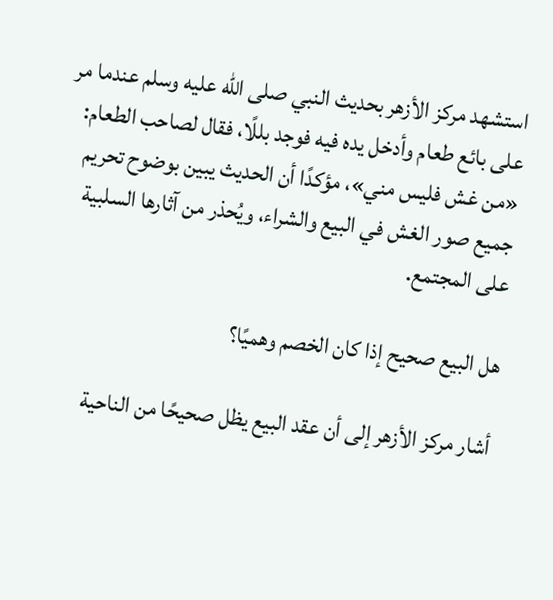استشهد مركز الأزهر بحديث النبي صلى الله عليه وسلم عندما مر على بائع طعام وأدخل يده فيه فوجد بللًا، فقال لصاحب الطعام: «من غش فليس مني»، مؤكدًا أن الحديث يبين بوضوح تحريم جميع صور الغش في البيع والشراء، ويُحذر من آثارها السلبية على المجتمع.

هل البيع صحيح إذا كان الخصم وهميًا؟

أشار مركز الأزهر إلى أن عقد البيع يظل صحيحًا من الناحية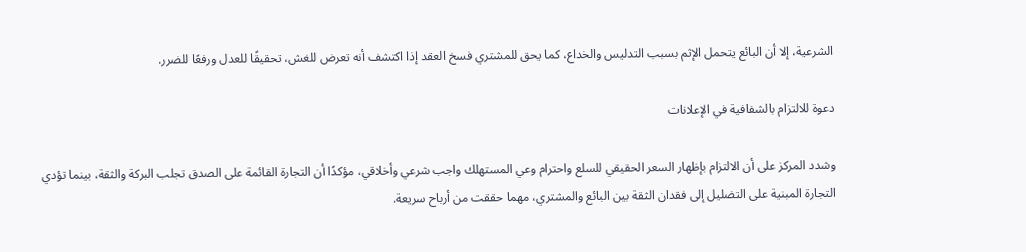الشرعية، إلا أن البائع يتحمل الإثم بسبب التدليس والخداع، كما يحق للمشتري فسخ العقد إذا اكتشف أنه تعرض للغش، تحقيقًا للعدل ورفعًا للضرر.

دعوة للالتزام بالشفافية في الإعلانات

وشدد المركز على أن الالتزام بإظهار السعر الحقيقي للسلع واحترام وعي المستهلك واجب شرعي وأخلاقي، مؤكدًا أن التجارة القائمة على الصدق تجلب البركة والثقة، بينما تؤدي التجارة المبنية على التضليل إلى فقدان الثقة بين البائع والمشتري، مهما حققت من أرباح سريعة.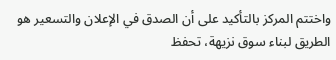واختتم المركز بالتأكيد على أن الصدق في الإعلان والتسعير هو الطريق لبناء سوق نزيهة، تحفظ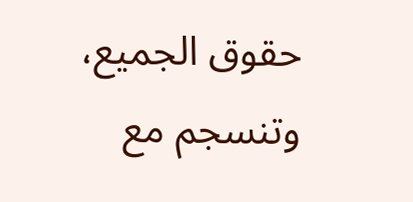حقوق الجميع، وتنسجم مع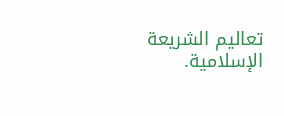تعاليم الشريعة الإسلامية.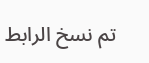تم نسخ الرابط